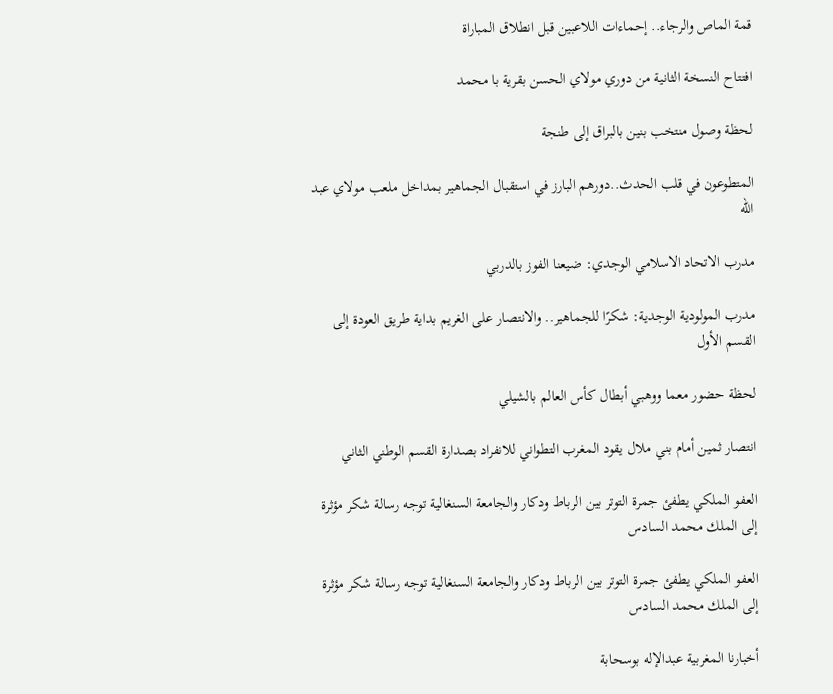قمة الماص والرجاء.. إحماءات اللاعبين قبل انطلاق المباراة

افتتاح النسخة الثانية من دوري مولاي الحسن بقرية با محمد

لحظة وصول منتخب بنين بالبراق إلى طنجة

المتطوعون في قلب الحدث..دورهم البارز في استقبال الجماهير بمداخل ملعب مولاي عبد الله

مدرب الاتحاد الاسلامي الوجدي: ضيعنا الفوز بالدربي

مدرب المولودية الوجدية: شكرًا للجماهير.. والانتصار على الغريم بداية طريق العودة إلى القسم الأول

لحظة حضور معما ووهبي أبطال كأس العالم بالشيلي

انتصار ثمين أمام بني ملال يقود المغرب التطواني للانفراد بصدارة القسم الوطني الثاني

العفو الملكي يطفئ جمرة التوتر بين الرباط ودكار والجامعة السنغالية توجه رسالة شكر مؤثرة إلى الملك محمد السادس

العفو الملكي يطفئ جمرة التوتر بين الرباط ودكار والجامعة السنغالية توجه رسالة شكر مؤثرة إلى الملك محمد السادس

أخبارنا المغربية عبدالإله بوسحابة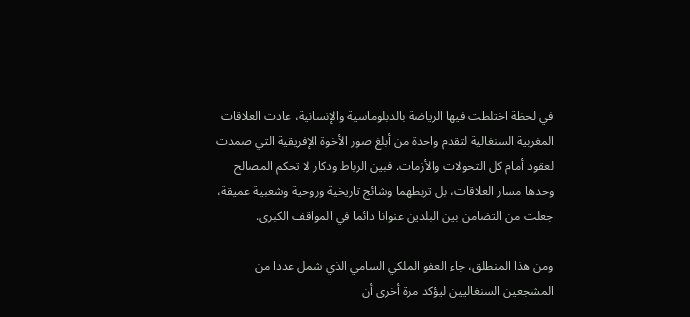في لحظة اختلطت فيها الرياضة بالدبلوماسية والإنسانية، عادت العلاقات المغربية السنغالية لتقدم واحدة من أبلغ صور الأخوة الإفريقية التي صمدت لعقود أمام كل التحولات والأزمات. فبين الرباط ودكار لا تحكم المصالح وحدها مسار العلاقات، بل تربطهما وشائج تاريخية وروحية وشعبية عميقة، جعلت من التضامن بين البلدين عنوانا دائما في المواقف الكبرى.

ومن هذا المنطلق، جاء العفو الملكي السامي الذي شمل عددا من المشجعين السنغاليين ليؤكد مرة أخرى أن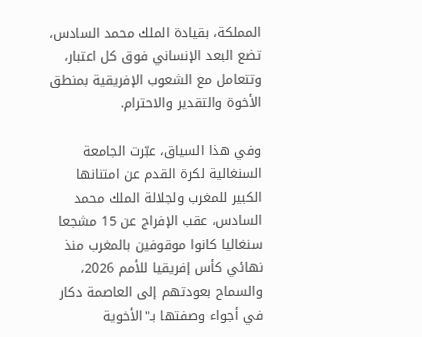المملكة، بقيادة الملك محمد السادس، تضع البعد الإنساني فوق كل اعتبار، وتتعامل مع الشعوب الإفريقية بمنطق الأخوة والتقدير والاحترام.

وفي هذا السياق، عبّرت الجامعة السنغالية لكرة القدم عن امتنانها الكبير للمغرب ولجلالة الملك محمد السادس، عقب الإفراج عن 15 مشجعا سنغاليا كانوا موقوفين بالمغرب منذ نهائي كأس إفريقيا للأمم 2026، والسماح بعودتهم إلى العاصمة دكار في أجواء وصفتها بـ"الأخوية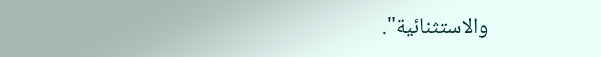والاستثنائية".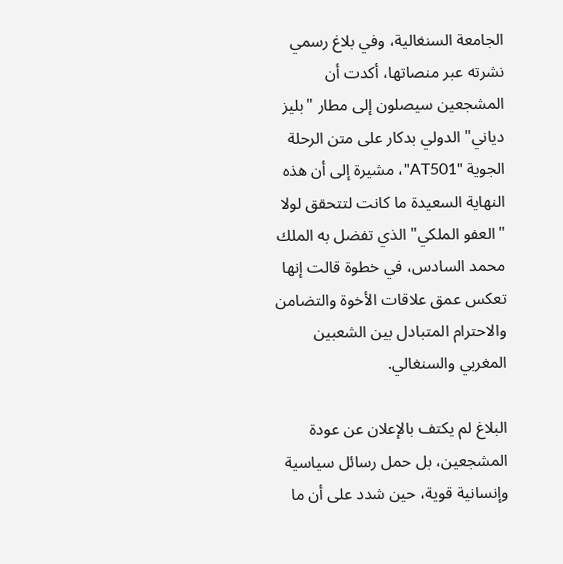الجامعة السنغالية، وفي بلاغ رسمي نشرته عبر منصاتها، أكدت أن المشجعين سيصلون إلى مطار "بليز دياني" الدولي بدكار على متن الرحلة الجوية "AT501"، مشيرة إلى أن هذه النهاية السعيدة ما كانت لتتحقق لولا "العفو الملكي" الذي تفضل به الملك محمد السادس، في خطوة قالت إنها تعكس عمق علاقات الأخوة والتضامن والاحترام المتبادل بين الشعبين المغربي والسنغالي.

البلاغ لم يكتف بالإعلان عن عودة المشجعين، بل حمل رسائل سياسية وإنسانية قوية، حين شدد على أن ما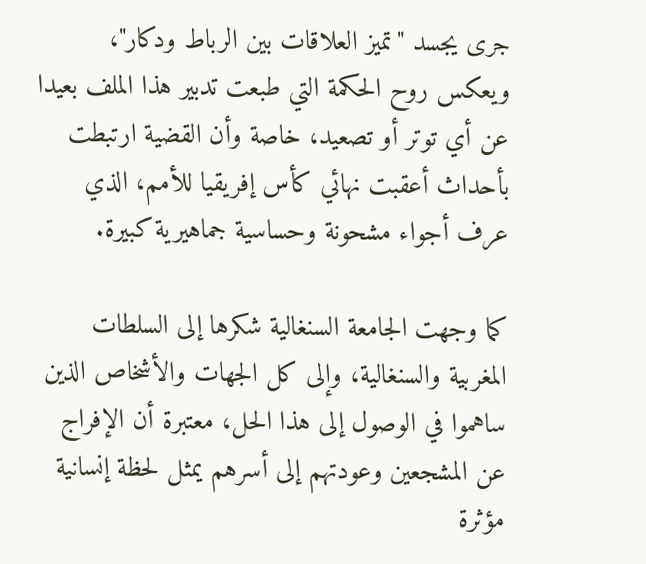جرى يجسد "تميز العلاقات بين الرباط ودكار"، ويعكس روح الحكمة التي طبعت تدبير هذا الملف بعيدا عن أي توتر أو تصعيد، خاصة وأن القضية ارتبطت بأحداث أعقبت نهائي كأس إفريقيا للأمم، الذي عرف أجواء مشحونة وحساسية جماهيرية كبيرة.

كما وجهت الجامعة السنغالية شكرها إلى السلطات المغربية والسنغالية، وإلى كل الجهات والأشخاص الذين ساهموا في الوصول إلى هذا الحل، معتبرة أن الإفراج عن المشجعين وعودتهم إلى أسرهم يمثل لحظة إنسانية مؤثرة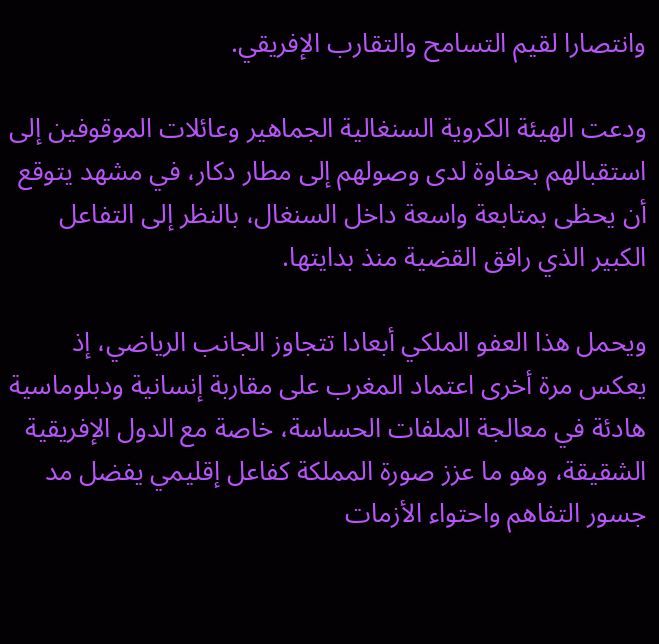وانتصارا لقيم التسامح والتقارب الإفريقي.

ودعت الهيئة الكروية السنغالية الجماهير وعائلات الموقوفين إلى استقبالهم بحفاوة لدى وصولهم إلى مطار دكار، في مشهد يتوقع أن يحظى بمتابعة واسعة داخل السنغال، بالنظر إلى التفاعل الكبير الذي رافق القضية منذ بدايتها.

ويحمل هذا العفو الملكي أبعادا تتجاوز الجانب الرياضي، إذ يعكس مرة أخرى اعتماد المغرب على مقاربة إنسانية ودبلوماسية هادئة في معالجة الملفات الحساسة، خاصة مع الدول الإفريقية الشقيقة، وهو ما عزز صورة المملكة كفاعل إقليمي يفضل مد جسور التفاهم واحتواء الأزمات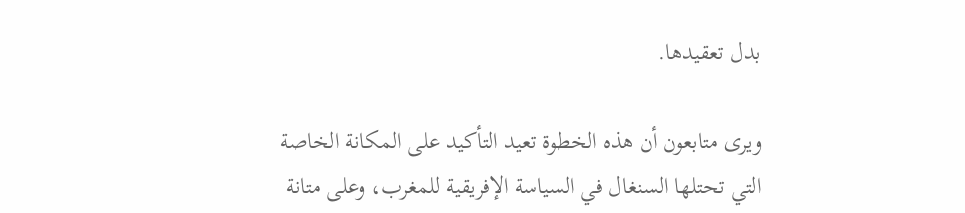بدل تعقيدها.

ويرى متابعون أن هذه الخطوة تعيد التأكيد على المكانة الخاصة التي تحتلها السنغال في السياسة الإفريقية للمغرب، وعلى متانة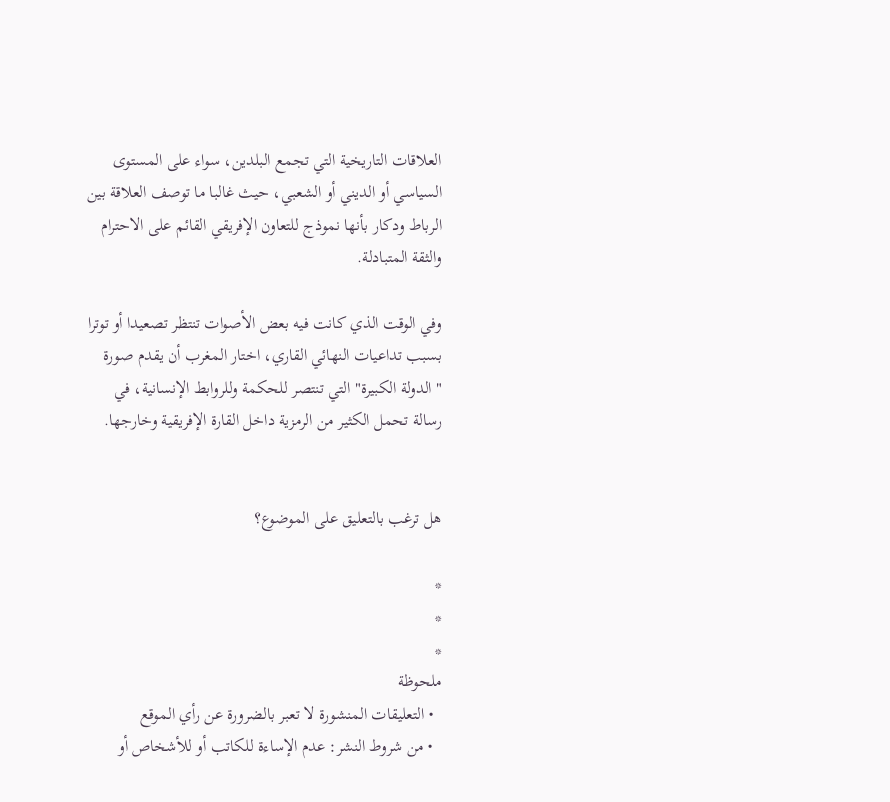العلاقات التاريخية التي تجمع البلدين، سواء على المستوى السياسي أو الديني أو الشعبي، حيث غالبا ما توصف العلاقة بين الرباط ودكار بأنها نموذج للتعاون الإفريقي القائم على الاحترام والثقة المتبادلة.

وفي الوقت الذي كانت فيه بعض الأصوات تنتظر تصعيدا أو توترا بسبب تداعيات النهائي القاري، اختار المغرب أن يقدم صورة "الدولة الكبيرة" التي تنتصر للحكمة وللروابط الإنسانية، في رسالة تحمل الكثير من الرمزية داخل القارة الإفريقية وخارجها.


هل ترغب بالتعليق على الموضوع؟

*
*
*
ملحوظة
  • التعليقات المنشورة لا تعبر بالضرورة عن رأي الموقع
  • من شروط النشر: عدم الإساءة للكاتب أو للأشخاص أو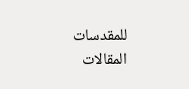للمقدسات
المقالات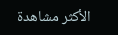الأكثر مشاهدة